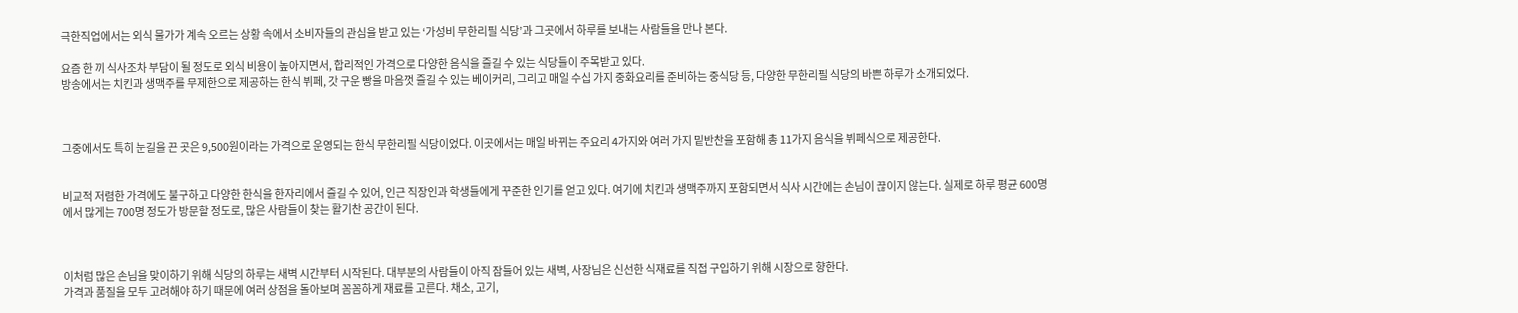극한직업에서는 외식 물가가 계속 오르는 상황 속에서 소비자들의 관심을 받고 있는 ‘가성비 무한리필 식당’과 그곳에서 하루를 보내는 사람들을 만나 본다.

요즘 한 끼 식사조차 부담이 될 정도로 외식 비용이 높아지면서, 합리적인 가격으로 다양한 음식을 즐길 수 있는 식당들이 주목받고 있다.
방송에서는 치킨과 생맥주를 무제한으로 제공하는 한식 뷔페, 갓 구운 빵을 마음껏 즐길 수 있는 베이커리, 그리고 매일 수십 가지 중화요리를 준비하는 중식당 등, 다양한 무한리필 식당의 바쁜 하루가 소개되었다.



그중에서도 특히 눈길을 끈 곳은 9,500원이라는 가격으로 운영되는 한식 무한리필 식당이었다. 이곳에서는 매일 바뀌는 주요리 4가지와 여러 가지 밑반찬을 포함해 총 11가지 음식을 뷔페식으로 제공한다.


비교적 저렴한 가격에도 불구하고 다양한 한식을 한자리에서 즐길 수 있어, 인근 직장인과 학생들에게 꾸준한 인기를 얻고 있다. 여기에 치킨과 생맥주까지 포함되면서 식사 시간에는 손님이 끊이지 않는다. 실제로 하루 평균 600명에서 많게는 700명 정도가 방문할 정도로, 많은 사람들이 찾는 활기찬 공간이 된다.



이처럼 많은 손님을 맞이하기 위해 식당의 하루는 새벽 시간부터 시작된다. 대부분의 사람들이 아직 잠들어 있는 새벽, 사장님은 신선한 식재료를 직접 구입하기 위해 시장으로 향한다.
가격과 품질을 모두 고려해야 하기 때문에 여러 상점을 돌아보며 꼼꼼하게 재료를 고른다. 채소, 고기,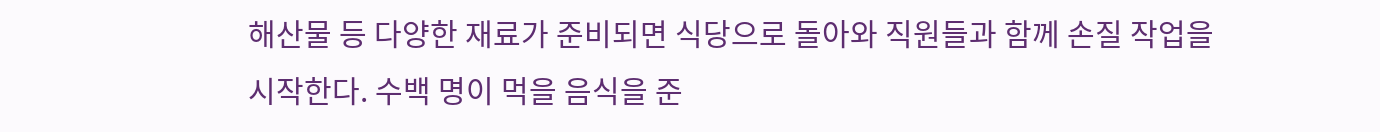해산물 등 다양한 재료가 준비되면 식당으로 돌아와 직원들과 함께 손질 작업을 시작한다. 수백 명이 먹을 음식을 준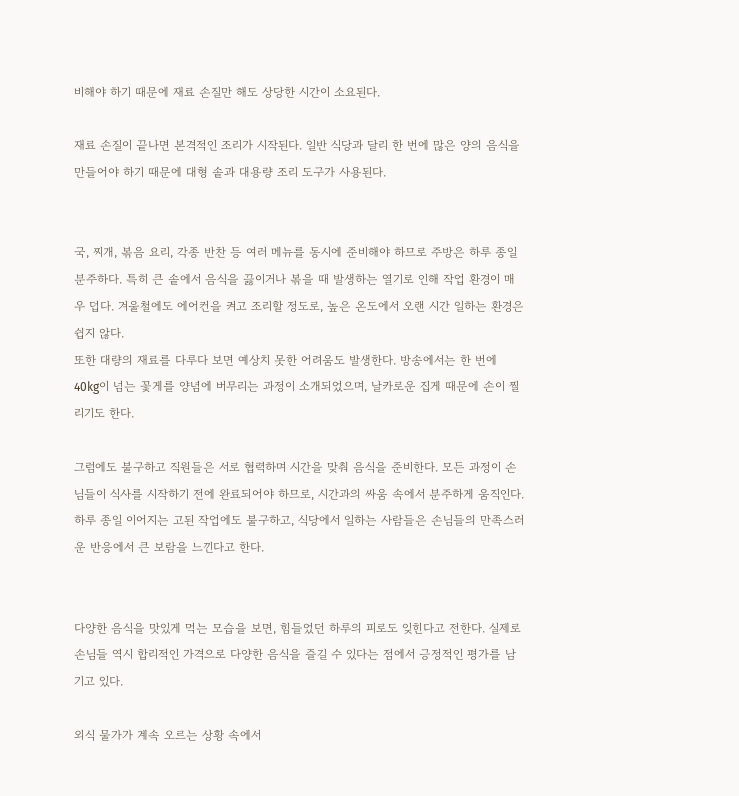비해야 하기 때문에 재료 손질만 해도 상당한 시간이 소요된다.

재료 손질이 끝나면 본격적인 조리가 시작된다. 일반 식당과 달리 한 번에 많은 양의 음식을 만들어야 하기 때문에 대형 솥과 대용량 조리 도구가 사용된다.


국, 찌개, 볶음 요리, 각종 반찬 등 여러 메뉴를 동시에 준비해야 하므로 주방은 하루 종일 분주하다. 특히 큰 솥에서 음식을 끓이거나 볶을 때 발생하는 열기로 인해 작업 환경이 매우 덥다. 겨울철에도 에어컨을 켜고 조리할 정도로, 높은 온도에서 오랜 시간 일하는 환경은 쉽지 않다.
또한 대량의 재료를 다루다 보면 예상치 못한 어려움도 발생한다. 방송에서는 한 번에 40kg이 넘는 꽃게를 양념에 버무리는 과정이 소개되었으며, 날카로운 집게 때문에 손이 찔리기도 한다.

그럼에도 불구하고 직원들은 서로 협력하며 시간을 맞춰 음식을 준비한다. 모든 과정이 손님들이 식사를 시작하기 전에 완료되어야 하므로, 시간과의 싸움 속에서 분주하게 움직인다.
하루 종일 이어지는 고된 작업에도 불구하고, 식당에서 일하는 사람들은 손님들의 만족스러운 반응에서 큰 보람을 느낀다고 한다.


다양한 음식을 맛있게 먹는 모습을 보면, 힘들었던 하루의 피로도 잊힌다고 전한다. 실제로 손님들 역시 합리적인 가격으로 다양한 음식을 즐길 수 있다는 점에서 긍정적인 평가를 남기고 있다.

외식 물가가 계속 오르는 상황 속에서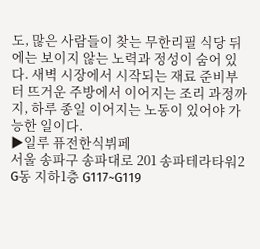도, 많은 사람들이 찾는 무한리필 식당 뒤에는 보이지 않는 노력과 정성이 숨어 있다. 새벽 시장에서 시작되는 재료 준비부터 뜨거운 주방에서 이어지는 조리 과정까지, 하루 종일 이어지는 노동이 있어야 가능한 일이다.
▶일루 퓨전한식뷔페
서울 송파구 송파대로 201 송파테라타워2 G동 지하1층 G117~G119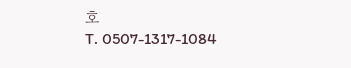호
T. 0507-1317-1084